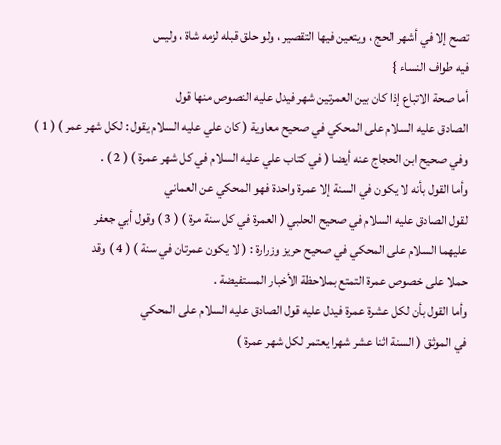تصح إلا في أشهر الحج ، ويتعين فيها التقصير ، ولو حلق قبله لزمه شاة ، وليس
فيه طواف النساء }
أما صحة الاتباع إذا كان بين العمرتين شهر فيدل عليه النصوص منها قول
الصادق عليه السلام على المحكي في صحيح معاوية ( كان علي عليه السلام يقول : لكل شهر عمر ) ( 1 )
وفي صحيح ابن الحجاج عنه أيضا ( في كتاب علي عليه السلام في كل شهر عمرة ) ( 2 ) .
وأما القول بأنه لا يكون في السنة إلا عمرة واحدة فهو المحكي عن العماني
لقول الصادق عليه السلام في صحيح الحلبي ( العمرة في كل سنة مرة ) ( 3 ) وقول أبي جعفر
عليهما السلام على المحكي في صحيح حريز وزرارة : ( لا يكون عمرتان في سنة ) ( 4 ) وقد
حملا على خصوص عمرة التمتع بملاحظة الأخبار المستفيضة .
وأما القول بأن لكل عشرة عمرة فيدل عليه قول الصادق عليه السلام على المحكي
في الموثق ( السنة اثنا عشر شهرا يعتمر لكل شهر عمرة )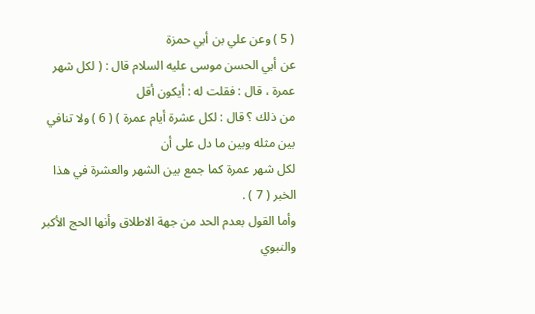( 5 ) وعن علي بن أبي حمزة
عن أبي الحسن موسى عليه السلام قال : ( لكل شهر عمرة ، قال : فقلت له : أيكون أقل
من ذلك ؟ قال : لكل عشرة أيام عمرة ) ( 6 ) ولا تنافي بين مثله وبين ما دل على أن
لكل شهر عمرة كما جمع بين الشهر والعشرة في هذا الخبر ( 7 ) .
وأما القول بعدم الحد من جهة الاطلاق وأنها الحج الأكبر والنبوي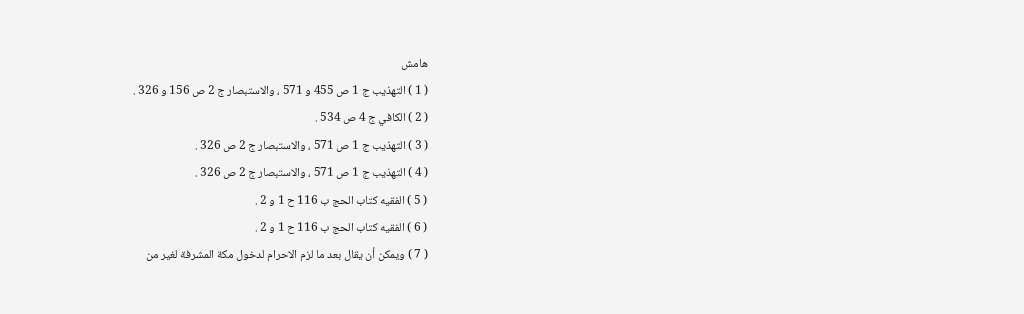هامش
( 1 ) التهذيب ج 1 ص 455 و 571 ، والاستبصار ج 2 ص 156 و 326 .
( 2 ) الكافي ج 4 ص 534 .
( 3 ) التهذيب ج 1 ص 571 ، والاستبصار ج 2 ص 326 .
( 4 ) التهذيب ج 1 ص 571 ، والاستبصار ج 2 ص 326 .
( 5 ) الفقيه كتاب الحج ب 116 ح 1 و 2 .
( 6 ) الفقيه كتاب الحج ب 116 ح 1 و 2 .
( 7 ) ويمكن أن يقال بعد ما لزم الاحرام لدخول مكة المشرفة لغير من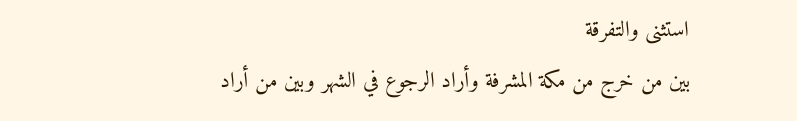استثنى والتفرقة
بين من خرج من مكة المشرفة وأراد الرجوع في الشهر وبين من أراد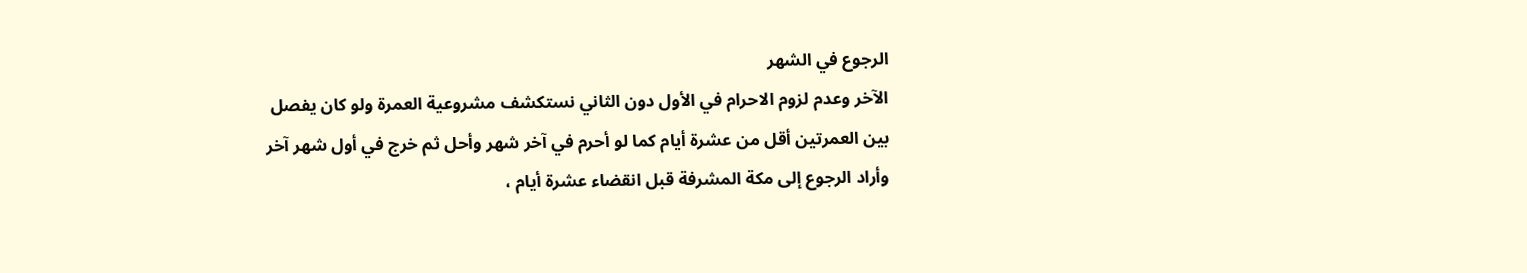الرجوع في الشهر
الآخر وعدم لزوم الاحرام في الأول دون الثاني نستكشف مشروعية العمرة ولو كان يفصل
بين العمرتين أقل من عشرة أيام كما لو أحرم في آخر شهر وأحل ثم خرج في أول شهر آخر
وأراد الرجوع إلى مكة المشرفة قبل انقضاء عشرة أيام ،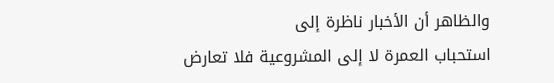والظاهر أن الأخبار ناظرة إلى
استحباب العمرة لا إلى المشروعية فلا تعارض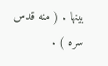بينها . ( منه قدس سره ) .